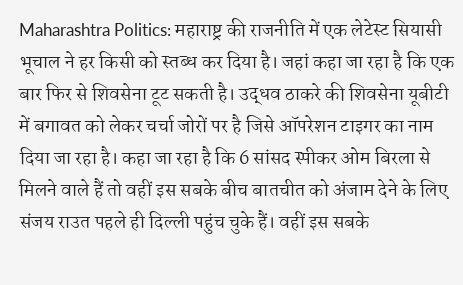Maharashtra Politics: महाराष्ट्र की राजनीति में एक लेटेस्ट सियासी भूचाल ने हर किसी को स्तब्ध कर दिया है। जहां कहा जा रहा है कि एक बार फिर से शिवसेना टूट सकती है। उद्धव ठाकरे की शिवसेना यूबीटी में बगावत को लेकर चर्चा जोरों पर है जिसे ऑपरेशन टाइगर का नाम दिया जा रहा है। कहा जा रहा है कि 6 सांसद स्पीकर ओम बिरला से मिलने वाले हैं तो वहीं इस सबके बीच बातचीत को अंजाम देने के लिए संजय राउत पहले ही दिल्ली पहुंच चुके हैं। वहीं इस सबके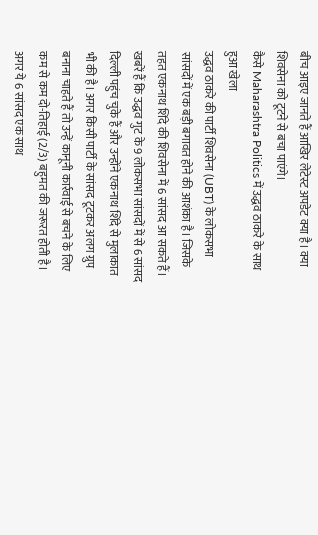बीच आइए जानते हैं आखिर लेटेस्ट अपडेट क्या है। क्या शिवसेना को टूटने से बचा पाएंगे।
कैसे Maharashtra Politics में उद्धव ठाकरे के साथ हुआ खेला
उद्धव ठाकरे की पार्टी शिवसेना (UBT) के लोकसभा सांसदों में एक बड़ी बगावत होने की आशंका है। जिसके तहत एकनाथ शिंदे की शिवसेना में 6 सांसद आ सकते हैं। खबरें हैं कि उद्धव गुट के 9 लोकसभा सांसदों में से 6 सांसद दिल्ली पहुंच चुके हैं और उन्होंने एकनाथ शिंदे से मुलाकात भी की है। अगर किसी पार्टी के सांसद टूटकर अलग ग्रुप बनाना चाहते हैं तो उन्हें कानूनी कार्रवाई से बचने के लिए कम से कम दो-तिहाई (2/3) बहुमत की जरूरत होती है। अगर ये 6 सांसद एक साथ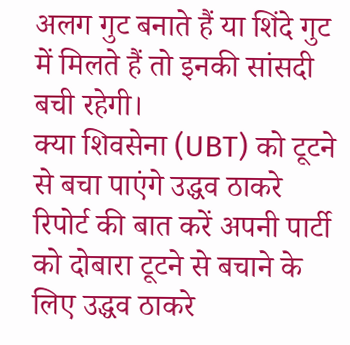अलग गुट बनाते हैं या शिंदे गुट में मिलते हैं तो इनकी सांसदी बची रहेगी।
क्या शिवसेना (UBT) को टूटने से बचा पाएंगे उद्धव ठाकरे
रिपोर्ट की बात करें अपनी पार्टी को दोबारा टूटने से बचाने के लिए उद्धव ठाकरे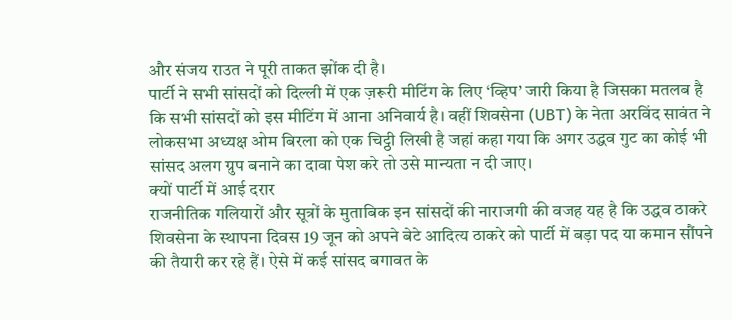और संजय राउत ने पूरी ताकत झोंक दी है।
पार्टी ने सभी सांसदों को दिल्ली में एक ज़रूरी मीटिंग के लिए ‘व्हिप’ जारी किया है जिसका मतलब है कि सभी सांसदों को इस मीटिंग में आना अनिवार्य है। वहीं शिवसेना (UBT) के नेता अरविंद सावंत ने लोकसभा अध्यक्ष ओम बिरला को एक चिट्ठी लिखी है जहां कहा गया कि अगर उद्धव गुट का कोई भी सांसद अलग ग्रुप बनाने का दावा पेश करे तो उसे मान्यता न दी जाए।
क्यों पार्टी में आई दरार
राजनीतिक गलियारों और सूत्रों के मुताबिक इन सांसदों की नाराजगी की वजह यह है कि उद्धव ठाकरे शिवसेना के स्थापना दिवस 19 जून को अपने बेटे आदित्य ठाकरे को पार्टी में बड़ा पद या कमान सौंपने की तैयारी कर रहे हैं। ऐसे में कई सांसद बगावत के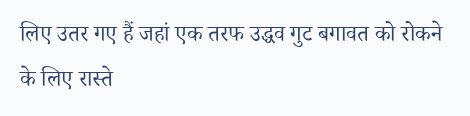लिए उतर गए हैं जहां एक तरफ उद्धव गुट बगावत को रोकने के लिए रास्ते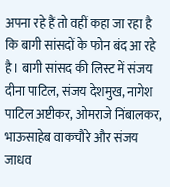अपना रहे हैं तो वहीं कहा जा रहा है कि बागी सांसदों के फोन बंद आ रहे है। बागी सांसद की लिस्ट में संजय दीना पाटिल, संजय देशमुख, नागेश पाटिल अष्टीकर, ओमराजे निंबालकर, भाऊसाहेब वाकचौरे और संजय जाधव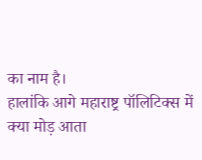का नाम है।
हालांकि आगे महाराष्ट्र पॉलिटिक्स में क्या मोड़ आता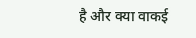है और क्या वाकई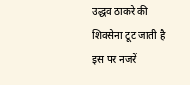उद्धव ठाकरे की शिवसेना टूट जाती है इस पर नजरें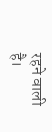रहने वाली है।